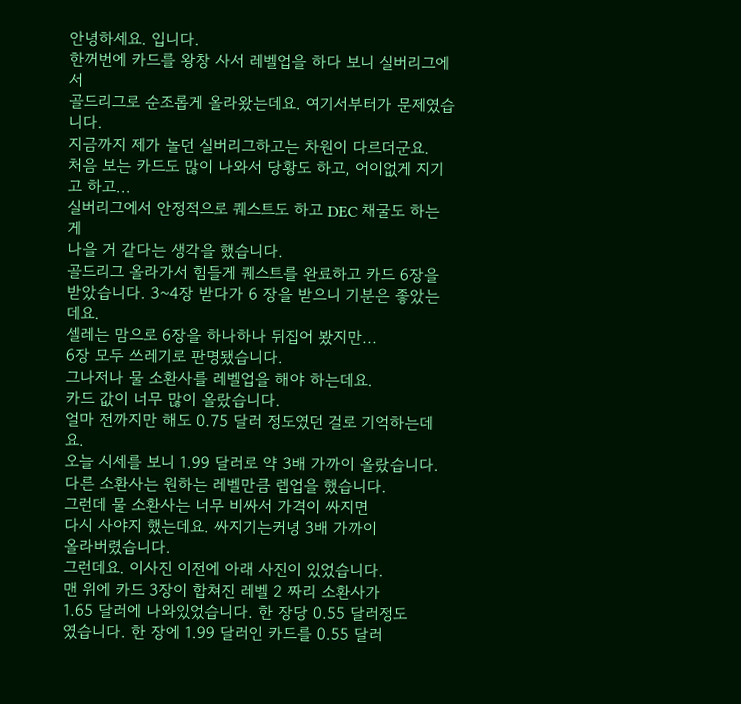안녕하세요. 입니다.
한꺼번에 카드를 왕창 사서 레벨업을 하다 보니 실버리그에서
골드리그로 순조롭게 올라왔는데요. 여기서부터가 문제였습니다.
지금까지 제가 놀던 실버리그하고는 차원이 다르더군요.
처음 보는 카드도 많이 나와서 당황도 하고, 어이없게 지기고 하고...
실버리그에서 안정적으로 퀘스트도 하고 DEC 채굴도 하는 게
나을 거 같다는 생각을 했습니다.
골드리그 올라가서 힘들게 퀘스트를 완료하고 카드 6장을
받았습니다. 3~4장 받다가 6 장을 받으니 기분은 좋았는데요.
셀레는 맘으로 6장을 하나하나 뒤집어 봤지만...
6장 모두 쓰레기로 판명됐습니다.
그나저나 물 소환사를 레벨업을 해야 하는데요.
카드 값이 너무 많이 올랐습니다.
얼마 전까지만 해도 0.75 달러 정도였던 걸로 기억하는데요.
오늘 시세를 보니 1.99 달러로 약 3배 가까이 올랐습니다.
다른 소환사는 원하는 레벨만큼 렙업을 했습니다.
그런데 물 소환사는 너무 비싸서 가격이 싸지면
다시 사야지 했는데요. 싸지기는커녕 3배 가까이
올라버렸습니다.
그런데요. 이사진 이전에 아래 사진이 있었습니다.
맨 위에 카드 3장이 합쳐진 레벨 2 짜리 소환사가
1.65 달러에 나와있었습니다. 한 장당 0.55 달러정도
였습니다. 한 장에 1.99 달러인 카드를 0.55 달러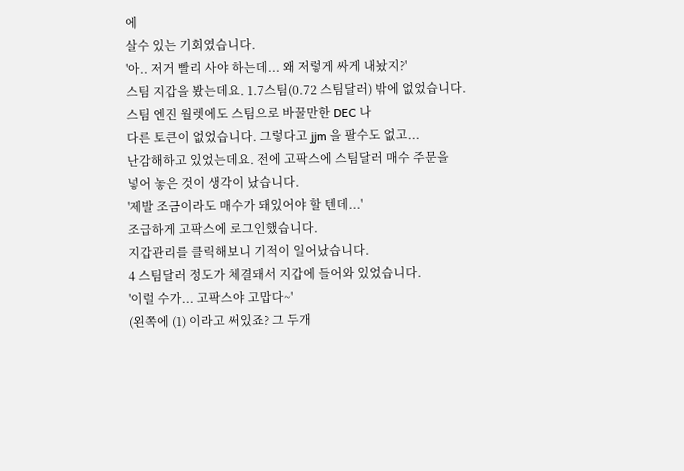에
살수 있는 기회였습니다.
'아.. 저거 빨리 사야 하는데... 왜 저렇게 싸게 내놨지?'
스팀 지갑을 봤는데요. 1.7스팀(0.72 스팀달러) 밖에 없었습니다.
스팀 엔진 월렛에도 스팀으로 바꿀만한 DEC 나
다른 토큰이 없었습니다. 그렇다고 jjm 을 팔수도 없고...
난감해하고 있었는데요. 전에 고팍스에 스팀달러 매수 주문을
넣어 놓은 것이 생각이 났습니다.
'제발 조금이라도 매수가 돼있어야 할 텐데...'
조급하게 고팍스에 로그인했습니다.
지갑관리를 클릭해보니 기적이 일어났습니다.
4 스팀달러 정도가 체결돼서 지갑에 들어와 있었습니다.
'이럴 수가... 고팍스야 고맙다~'
(왼쪽에 (1) 이라고 써있죠? 그 두개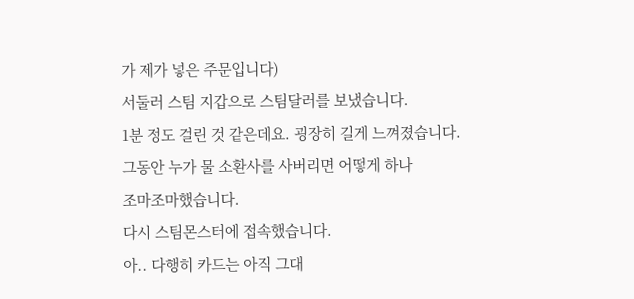가 제가 넣은 주문입니다)
서둘러 스팀 지갑으로 스팀달러를 보냈습니다.
1분 정도 걸린 것 같은데요. 굉장히 길게 느껴졌습니다.
그동안 누가 물 소환사를 사버리면 어떻게 하나
조마조마했습니다.
다시 스팀몬스터에 접속했습니다.
아.. 다행히 카드는 아직 그대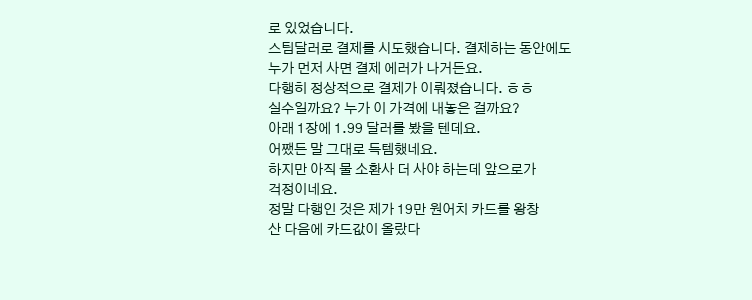로 있었습니다.
스팀달러로 결제를 시도했습니다. 결제하는 동안에도
누가 먼저 사면 결제 에러가 나거든요.
다행히 정상적으로 결제가 이뤄졌습니다. ㅎㅎ
실수일까요? 누가 이 가격에 내놓은 걸까요?
아래 1장에 1.99 달러를 봤을 텐데요.
어쨌든 말 그대로 득템했네요.
하지만 아직 물 소환사 더 사야 하는데 앞으로가
걱정이네요.
정말 다행인 것은 제가 19만 원어치 카드를 왕창
산 다음에 카드값이 올랐다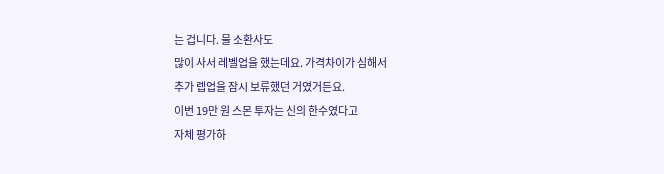는 겁니다. 물 소환사도
많이 사서 레벨업을 했는데요. 가격차이가 심해서
추가 렙업을 잠시 보류했던 거였거든요.
이번 19만 원 스몬 투자는 신의 한수였다고
자체 평가하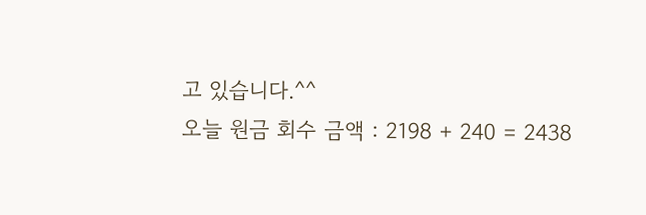고 있습니다.^^
오늘 원금 회수 금액 : 2198 + 240 = 2438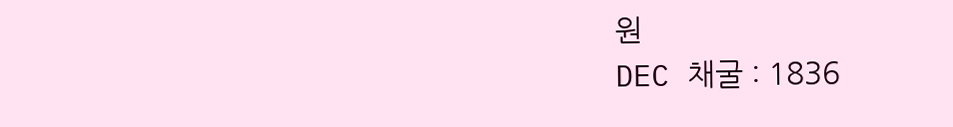원
DEC 채굴 : 1836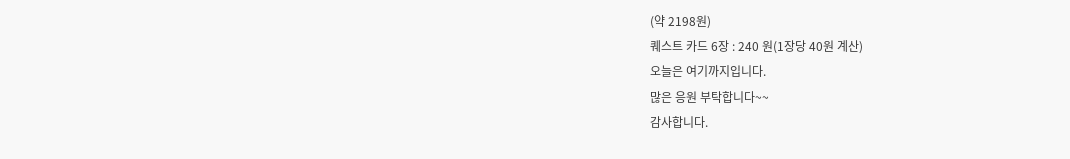(약 2198원)
퀘스트 카드 6장 : 240 원(1장당 40원 계산)
오늘은 여기까지입니다.
많은 응원 부탁합니다~~
감사합니다.